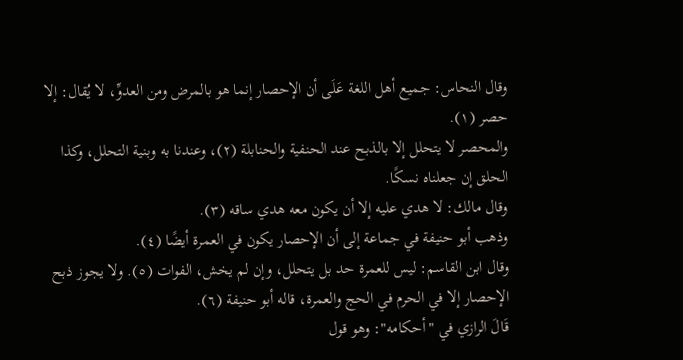وقال النحاس: جميع أهل اللغة عَلَى أن الإحصار إنما هو بالمرض ومن العدوِّ، لا يُقال: إلا حصر (١).
والمحصر لا يتحلل إلا بالذبح عند الحنفية والحنابلة (٢)، وعندنا به وبنية التحلل، وكذا الحلق إن جعلناه نسكًا.
وقال مالك: لا هدي عليه إلا أن يكون معه هدي ساقه (٣).
وذهب أبو حنيفة في جماعة إلى أن الإحصار يكون في العمرة أيضًا (٤).
وقال ابن القاسم: ليس للعمرة حد بل يتحلل، وإن لم يخش، الفوات (٥). ولا يجوز ذبح الإحصار إلا في الحرم في الحج والعمرة، قاله أبو حنيفة (٦).
قَالَ الرازي في "أحكامه": وهو قول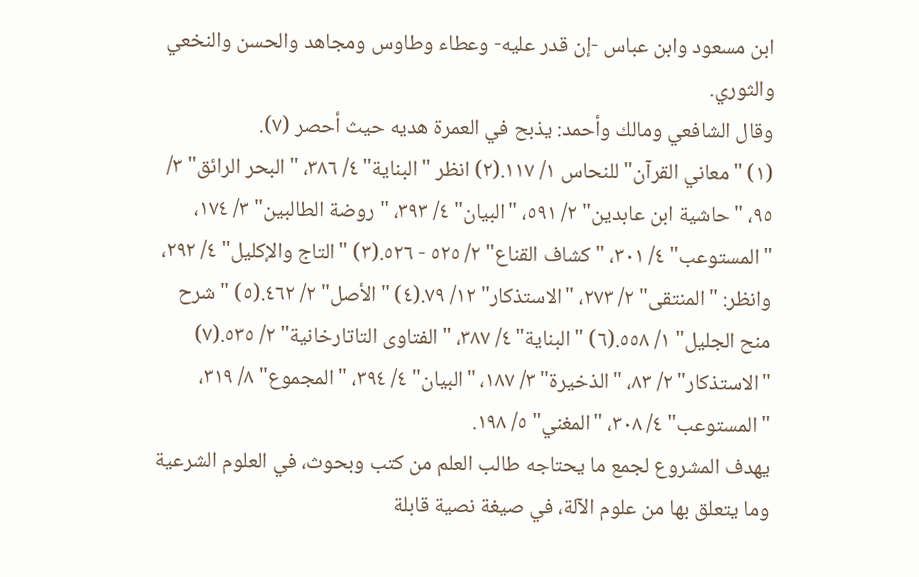ابن مسعود وابن عباس -إن قدر عليه- وعطاء وطاوس ومجاهد والحسن والنخعي والثوري.
وقال الشافعي ومالك وأحمد: يذبح في العمرة هديه حيث أحصر (٧).
(١) "معاني القرآن" للنحاس ١/ ١١٧.(٢) انظر "البناية" ٤/ ٣٨٦، "البحر الرائق" ٣/ ٩٥، "حاشية ابن عابدين" ٢/ ٥٩١، "البيان" ٤/ ٣٩٣، "روضة الطالبين" ٣/ ١٧٤، "المستوعب" ٤/ ٣٠١، "كشاف القناع" ٢/ ٥٢٥ - ٥٢٦.(٣) "التاج والإكليل" ٤/ ٢٩٢، وانظر: "المنتقى" ٢/ ٢٧٣، "الاستذكار" ١٢/ ٧٩.(٤) "الأصل" ٢/ ٤٦٢.(٥) "شرح منح الجليل" ١/ ٥٥٨.(٦) "البناية" ٤/ ٣٨٧، "الفتاوى التاتارخانية" ٢/ ٥٣٥.(٧) "الاستذكار" ٢/ ٨٣، "الذخيرة" ٣/ ١٨٧، "البيان" ٤/ ٣٩٤، "المجموع" ٨/ ٣١٩، "المستوعب" ٤/ ٣٠٨، "المغني" ٥/ ١٩٨.
يهدف المشروع لجمع ما يحتاجه طالب العلم من كتب وبحوث، في العلوم الشرعية وما يتعلق بها من علوم الآلة، في صيغة نصية قابلة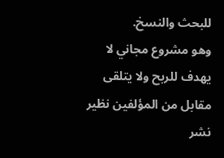للبحث والنسخ.
وهو مشروع مجاني لا يهدف للربح ولا يتلقى مقابل من المؤلفين نظير نشر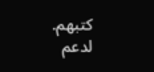كتبهم.
لدعم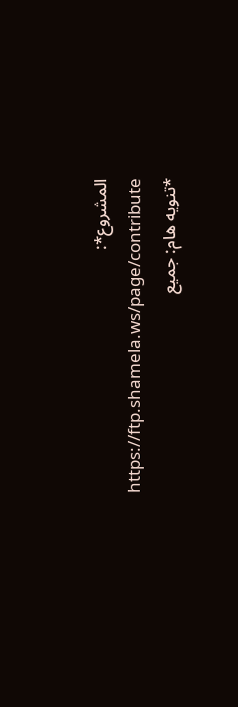المشروع*: https://ftp.shamela.ws/page/contribute
*تنويه هام: جميع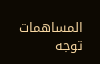المساهمات توجه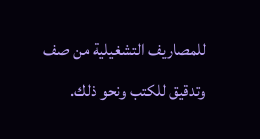للمصاريف التشغيلية من صف وتدقيق للكتب ونحو ذلك.